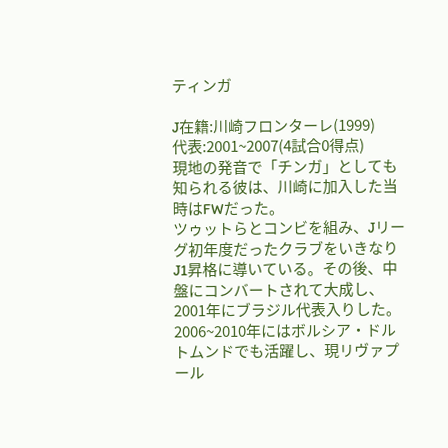ティンガ

J在籍:川崎フロンターレ(1999)
代表:2001~2007(4試合0得点)
現地の発音で「チンガ」としても知られる彼は、川崎に加入した当時はFWだった。
ツゥットらとコンビを組み、Jリーグ初年度だったクラブをいきなりJ1昇格に導いている。その後、中盤にコンバートされて大成し、2001年にブラジル代表入りした。
2006~2010年にはボルシア・ドルトムンドでも活躍し、現リヴァプール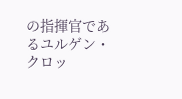の指揮官であるユルゲン・クロッ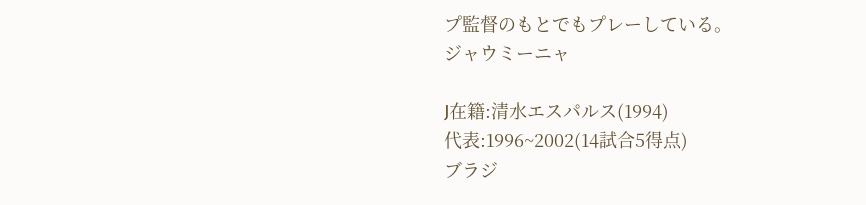プ監督のもとでもプレーしている。
ジャウミーニャ

J在籍:清水エスパルス(1994)
代表:1996~2002(14試合5得点)
ブラジ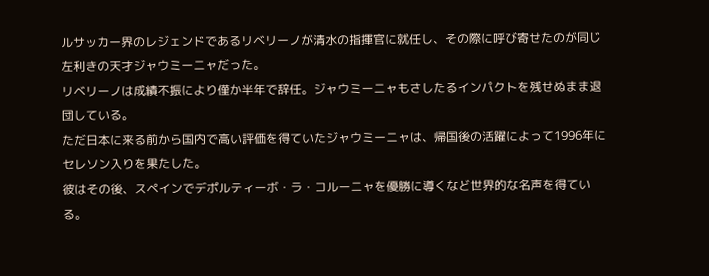ルサッカー界のレジェンドであるリベリーノが清水の指揮官に就任し、その際に呼び寄せたのが同じ左利きの天才ジャウミーニャだった。
リベリーノは成績不振により僅か半年で辞任。ジャウミーニャもさしたるインパクトを残せぬまま退団している。
ただ日本に来る前から国内で高い評価を得ていたジャウミーニャは、帰国後の活躍によって1996年にセレソン入りを果たした。
彼はその後、スペインでデポルティーボ・ラ・コルーニャを優勝に導くなど世界的な名声を得ている。